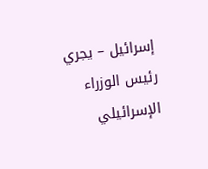إسرائيل – يجري رئيس الوزراء الإسرائيلي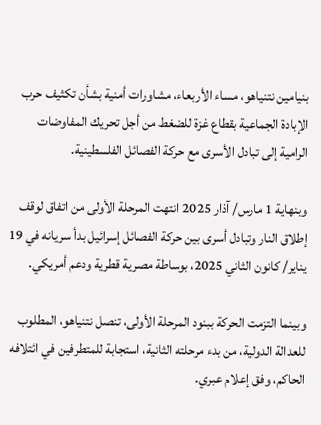بنيامين نتنياهو، مساء الأربعاء، مشاورات أمنية بشأن تكثيف حرب الإبادة الجماعية بقطاع غزة للضغط من أجل تحريك المفاوضات الرامية إلى تبادل الأسرى مع حركة الفصائل الفلسطينية.

وبنهاية 1 مارس/ آذار 2025 انتهت المرحلة الأولى من اتفاق لوقف إطلاق النار وتبادل أسرى بين حركة الفصائل إسرائيل بدأ سريانه في 19 يناير/ كانون الثاني 2025، بوساطة مصرية قطرية ودعم أمريكي.

وبينما التزمت الحركة ببنود المرحلة الأولى، تنصل نتنياهو، المطلوب للعدالة الدولية، من بدء مرحلته الثانية، استجابة للمتطرفين في ائتلافه الحاكم، وفق إعلام عبري.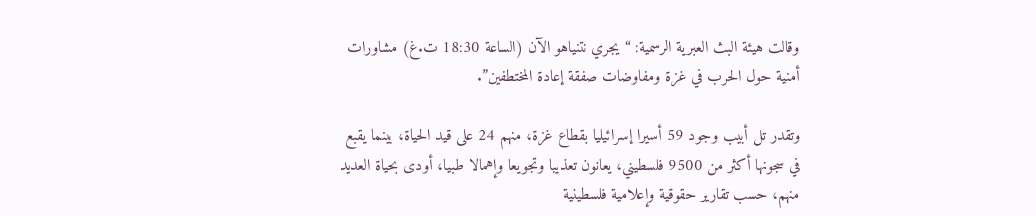وقالت هيئة البث العبرية الرسمية: “يجري نتنياهو الآن (الساعة 18:30 ت.غ) مشاورات أمنية حول الحرب في غزة ومفاوضات صفقة إعادة المختطفين”.

وتقدر تل أبيب وجود 59 أسيرا إسرائيليا بقطاع غزة، منهم 24 على قيد الحياة، بينما يقبع في سجونها أكثر من 9500 فلسطيني، يعانون تعذيبا وتجويعا وإهمالا طبيا، أودى بحياة العديد منهم، حسب تقارير حقوقية وإعلامية فلسطينية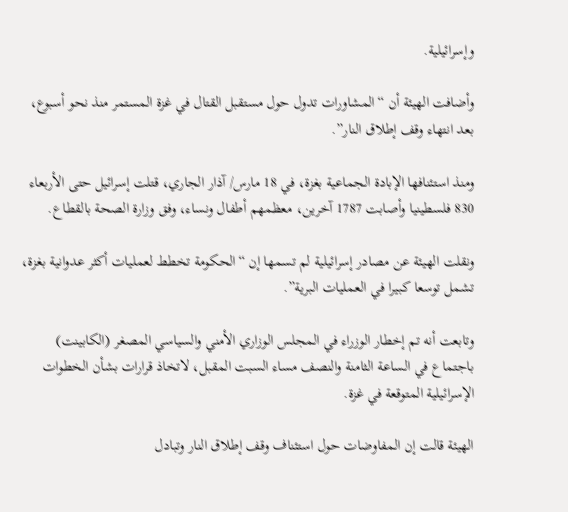وإسرائيلية.

وأضافت الهيئة أن “المشاورات تدول حول مستقبل القتال في غزة المستمر منذ نحو أسبوع، بعد انتهاء وقف إطلاق النار”.

ومنذ استئنافها الإبادة الجماعية بغزة، في 18 مارس/ آذار الجاري، قتلت إسرائيل حتى الأربعاء 830 فلسطينيا وأصابت 1787 آخرين، معظمهم أطفال ونساء، وفق وزارة الصحة بالقطاع.

ونقلت الهيئة عن مصادر إسرائيلية لم تسمها إن “الحكومة تخطط لعمليات أكثر عدوانية بغزة، تشمل توسعا كبيرا في العمليات البرية”.

وتابعت أنه تم إخطار الوزراء في المجلس الوزاري الأمني والسياسي المصغر (الكابينت) باجتماع في الساعة الثامنة والنصف مساء السبت المقبل، لاتخاذ قرارات بشأن الخطوات الإسرائيلية المتوقعة في غزة.

الهيئة قالت إن المفاوضات حول استئناف وقف إطلاق النار وتبادل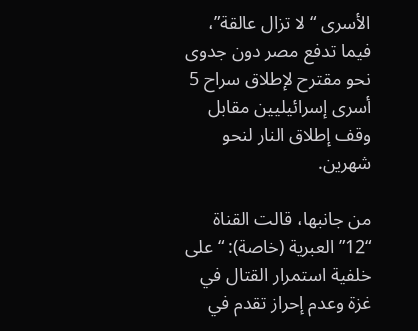الأسرى “لا تزال عالقة”، فيما تدفع مصر دون جدوى نحو مقترح لإطلاق سراح 5 أسرى إسرائيليين مقابل وقف إطلاق النار لنحو شهرين.

من جانبها، قالت القناة “12” العبرية (خاصة): “على خلفية استمرار القتال في غزة وعدم إحراز تقدم في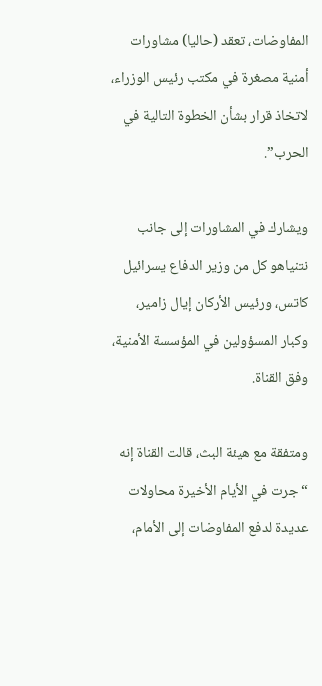المفاوضات، تعقد (حاليا) مشاورات أمنية مصغرة في مكتب رئيس الوزراء، لاتخاذ قرار بشأن الخطوة التالية في الحرب”.

ويشارك في المشاورات إلى جانب نتنياهو كل من وزير الدفاع يسرائيل كاتس، ورئيس الأركان إيال زامير، وكبار المسؤولين في المؤسسة الأمنية، وفق القناة.

ومتفقة مع هيئة البث، قالت القناة إنه “جرت في الأيام الأخيرة محاولات عديدة لدفع المفاوضات إلى الأمام،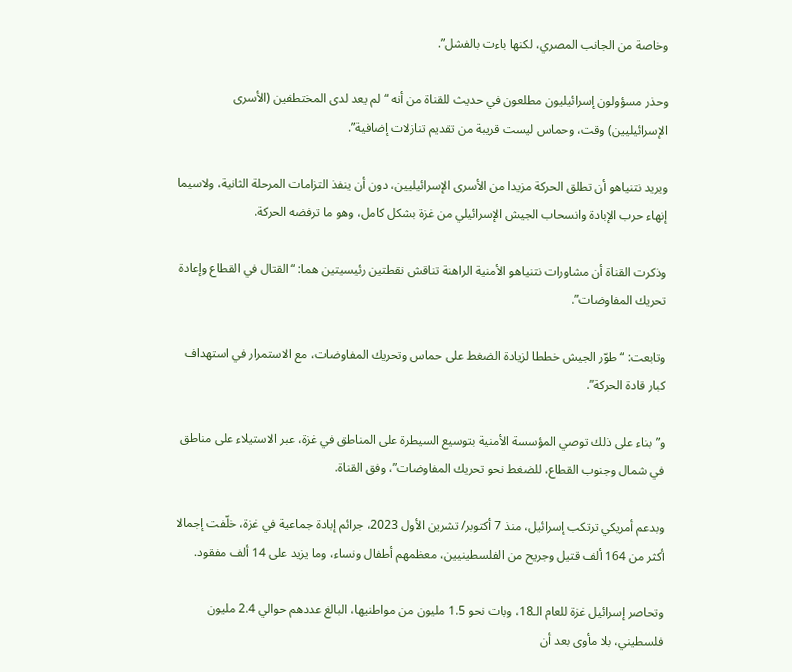وخاصة من الجانب المصري، لكنها باءت بالفشل”.

وحذر مسؤولون إسرائيليون مطلعون في حديث للقناة من أنه “لم يعد لدى المختطفين (الأسرى الإسرائيليين) وقت، وحماس ليست قريبة من تقديم تنازلات إضافية”.

ويريد نتنياهو أن تطلق الحركة مزيدا من الأسرى الإسرائيليين، دون أن ينفذ التزامات المرحلة الثانية، ولاسيما إنهاء حرب الإبادة وانسحاب الجيش الإسرائيلي من غزة بشكل كامل، وهو ما ترفضه الحركة.

وذكرت القناة أن مشاورات نتنياهو الأمنية الراهنة تناقش نقطتين رئيسيتين هما: “القتال في القطاع وإعادة تحريك المفاوضات”.

وتابعت: “طوّر الجيش خططا لزيادة الضغط على حماس وتحريك المفاوضات، مع الاستمرار في استهداف كبار قادة الحركة”.

و”بناء على ذلك توصي المؤسسة الأمنية بتوسيع السيطرة على المناطق في غزة، عبر الاستيلاء على مناطق في شمال وجنوب القطاع، للضغط نحو تحريك المفاوضات”، وفق القناة.

وبدعم أمريكي ترتكب إسرائيل، منذ 7 أكتوبر/ تشرين الأول 2023، جرائم إبادة جماعية في غزة، خلّفت إجمالا أكثر من 164 ألف قتيل وجريح من الفلسطينيين، معظمهم أطفال ونساء، وما يزيد على 14 ألف مفقود.

وتحاصر إسرائيل غزة للعام الـ18، وبات نحو 1.5 مليون من مواطنيها، البالغ عددهم حوالي 2.4 مليون فلسطيني، بلا مأوى بعد أن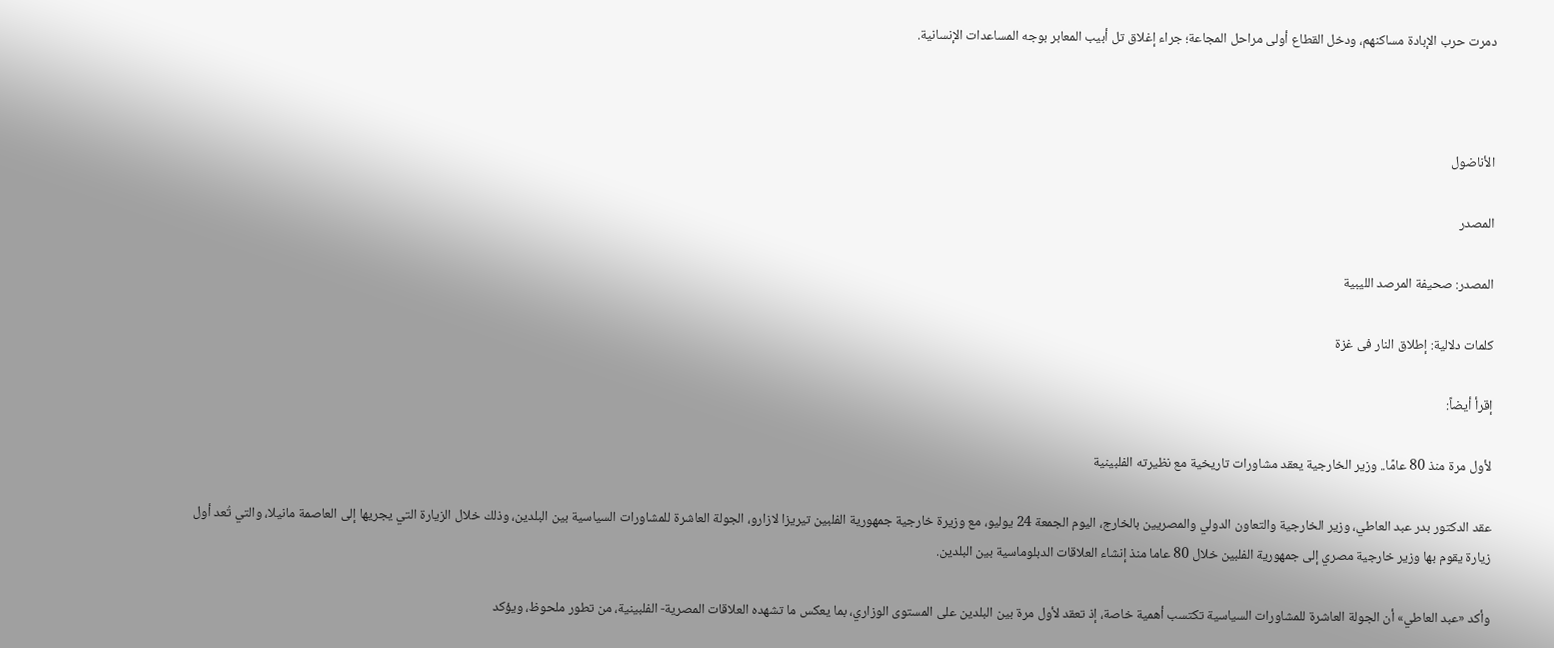دمرت حرب الإبادة مساكنهم، ودخل القطاع أولى مراحل المجاعة؛ جراء إغلاق تل أبيب المعابر بوجه المساعدات الإنسانية.



الأناضول

المصدر

المصدر: صحيفة المرصد الليبية

كلمات دلالية: إطلاق النار فی غزة

إقرأ أيضاً:

لأول مرة منذ 80 عامًا.. وزير الخارجية يعقد مشاورات تاريخية مع نظيرته الفلبينية

عقد الدكتور بدر عبد العاطي، وزير الخارجية والتعاون الدولي والمصريين بالخارج، اليوم الجمعة 24 يوليو، مع وزيرة خارجية جمهورية الفلبين تيريزا لازارو، الجولة العاشرة للمشاورات السياسية بين البلدين، وذلك خلال الزيارة التي يجريها إلى العاصمة مانيلا، والتي تُعد أول زيارة يقوم بها وزير خارجية مصري إلى جمهورية الفلبين خلال 80 عاما منذ إنشاء العلاقات الدبلوماسية بين البلدين.

وأكد «عبد العاطي» أن الجولة العاشرة للمشاورات السياسية تكتسب أهمية خاصة، إذ تعقد لأول مرة بين البلدين على المستوى الوزاري، بما يعكس ما تشهده العلاقات المصرية- الفلبينية، من تطور ملحوظ، ويؤكد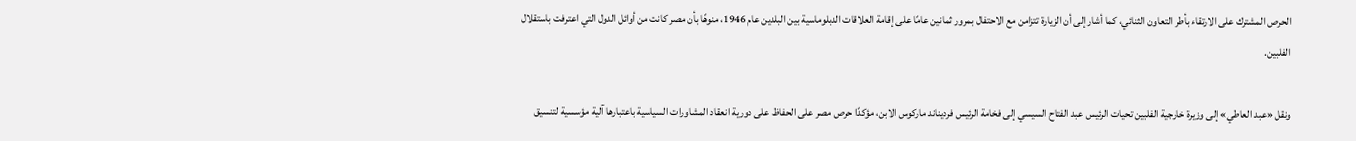الحرص المشترك على الارتقاء بأطر التعاون الثنائي، كما أشار إلى أن الزيارة تتزامن مع الاحتفال بمرور ثمانين عامًا على إقامة العلاقات الدبلوماسية بين البلدين عام 1946، منوهًا بأن مصر كانت من أوائل الدول التي اعترفت باستقلال الفلبين.

ونقل «عبد العاطي» إلى وزيرة خارجية الفلبين تحيات الرئيس عبد الفتاح السيسي إلى فخامة الرئيس فرديناند ماركوس الابن، مؤكدًا حرص مصر على الحفاظ على دورية انعقاد المشاورات السياسية باعتبارها آلية مؤسسية لتنسيق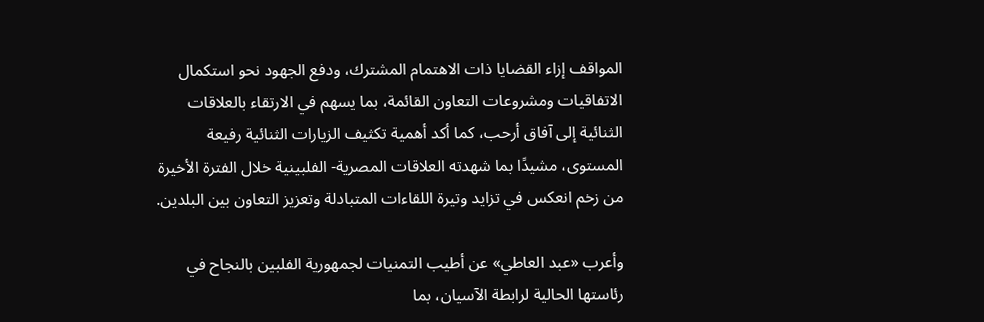المواقف إزاء القضايا ذات الاهتمام المشترك، ودفع الجهود نحو استكمال الاتفاقيات ومشروعات التعاون القائمة، بما يسهم في الارتقاء بالعلاقات الثنائية إلى آفاق أرحب، كما أكد أهمية تكثيف الزيارات الثنائية رفيعة المستوى، مشيدًا بما شهدته العلاقات المصرية- الفلبينية خلال الفترة الأخيرة من زخم انعكس في تزايد وتيرة اللقاءات المتبادلة وتعزيز التعاون بين البلدين.

وأعرب «عبد العاطي» عن أطيب التمنيات لجمهورية الفلبين بالنجاح في رئاستها الحالية لرابطة الآسيان، بما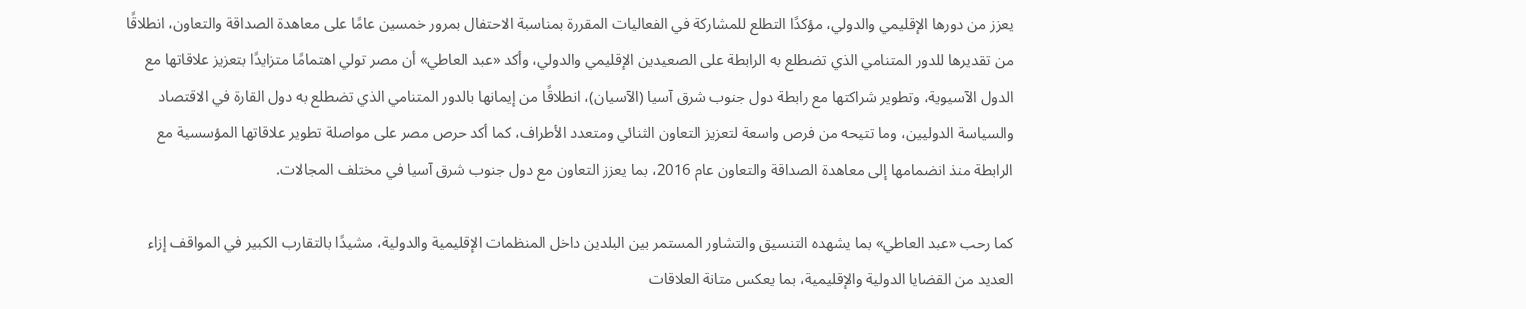يعزز من دورها الإقليمي والدولي، مؤكدًا التطلع للمشاركة في الفعاليات المقررة بمناسبة الاحتفال بمرور خمسين عامًا على معاهدة الصداقة والتعاون، انطلاقًا من تقديرها للدور المتنامي الذي تضطلع به الرابطة على الصعيدين الإقليمي والدولي، وأكد «عبد العاطي» أن مصر تولي اهتمامًا متزايدًا بتعزيز علاقاتها مع الدول الآسيوية، وتطوير شراكتها مع رابطة دول جنوب شرق آسيا (الآسيان)، انطلاقًا من إيمانها بالدور المتنامي الذي تضطلع به دول القارة في الاقتصاد والسياسة الدوليين، وما تتيحه من فرص واسعة لتعزيز التعاون الثنائي ومتعدد الأطراف، كما أكد حرص مصر على مواصلة تطوير علاقاتها المؤسسية مع الرابطة منذ انضمامها إلى معاهدة الصداقة والتعاون عام 2016، بما يعزز التعاون مع دول جنوب شرق آسيا في مختلف المجالات.

كما رحب «عبد العاطي» بما يشهده التنسيق والتشاور المستمر بين البلدين داخل المنظمات الإقليمية والدولية، مشيدًا بالتقارب الكبير في المواقف إزاء العديد من القضايا الدولية والإقليمية، بما يعكس متانة العلاقات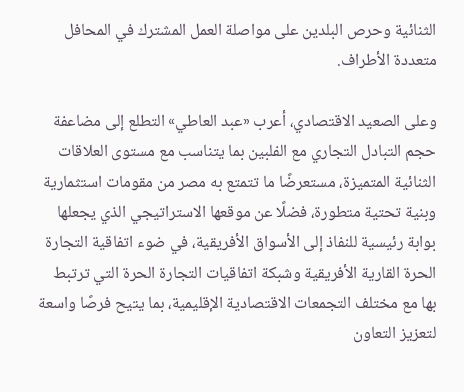الثنائية وحرص البلدين على مواصلة العمل المشترك في المحافل متعددة الأطراف.

وعلى الصعيد الاقتصادي، أعرب «عبد العاطي» التطلع إلى مضاعفة حجم التبادل التجاري مع الفلبين بما يتناسب مع مستوى العلاقات الثنائية المتميزة، مستعرضًا ما تتمتع به مصر من مقومات استثمارية وبنية تحتية متطورة، فضلًا عن موقعها الاستراتيجي الذي يجعلها بوابة رئيسية للنفاذ إلى الأسواق الأفريقية، في ضوء اتفاقية التجارة الحرة القارية الأفريقية وشبكة اتفاقيات التجارة الحرة التي ترتبط بها مع مختلف التجمعات الاقتصادية الإقليمية، بما يتيح فرصًا واسعة لتعزيز التعاون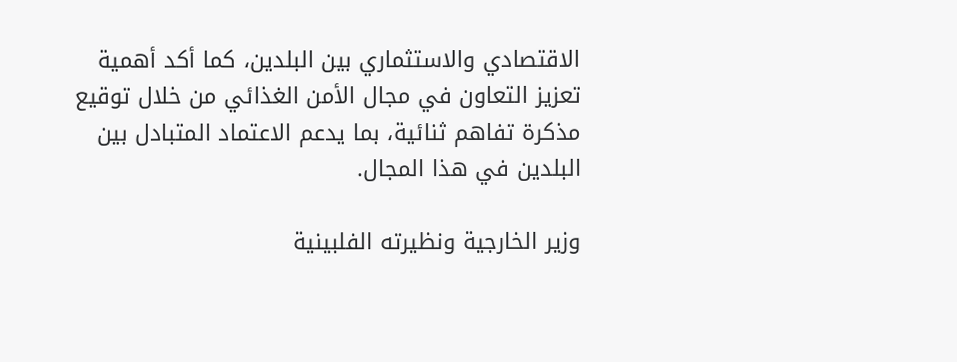الاقتصادي والاستثماري بين البلدين، كما أكد أهمية تعزيز التعاون في مجال الأمن الغذائي من خلال توقيع مذكرة تفاهم ثنائية، بما يدعم الاعتماد المتبادل بين البلدين في هذا المجال.

وزير الخارجية ونظيرته الفلبينية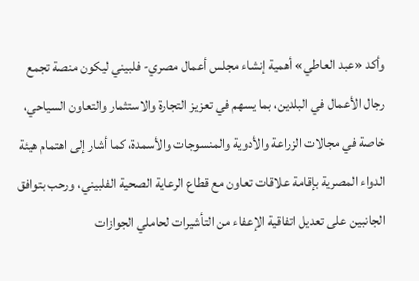وأكد «عبد العاطي» أهمية إنشاء مجلس أعمال مصري- فلبيني ليكون منصة تجمع رجال الأعمال في البلدين، بما يسهم في تعزيز التجارة والاستثمار والتعاون السياحي، خاصة في مجالات الزراعة والأدوية والمنسوجات والأسمدة، كما أشار إلى اهتمام هيئة الدواء المصرية بإقامة علاقات تعاون مع قطاع الرعاية الصحية الفلبيني، ورحب بتوافق الجانبين على تعديل اتفاقية الإعفاء من التأشيرات لحاملي الجوازات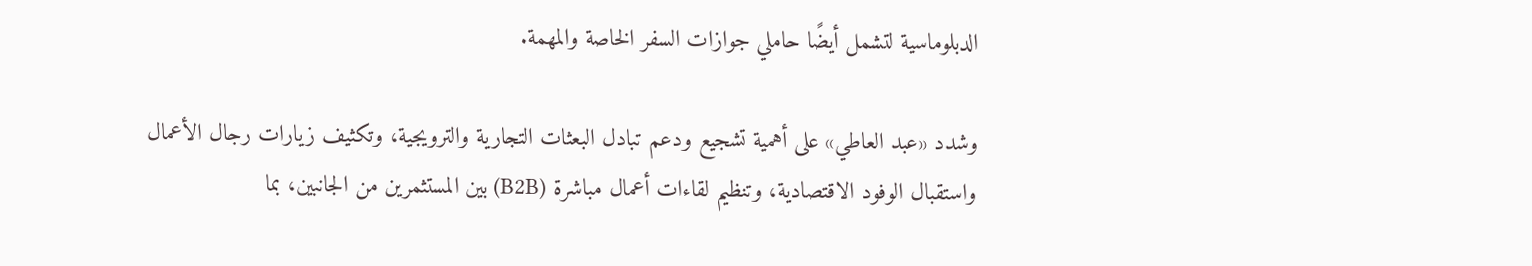الدبلوماسية لتشمل أيضًا حاملي جوازات السفر الخاصة والمهمة.

وشدد «عبد العاطي» على أهمية تشجيع ودعم تبادل البعثات التجارية والترويجية، وتكثيف زيارات رجال الأعمال واستقبال الوفود الاقتصادية، وتنظيم لقاءات أعمال مباشرة (B2B) بين المستثمرين من الجانبين، بما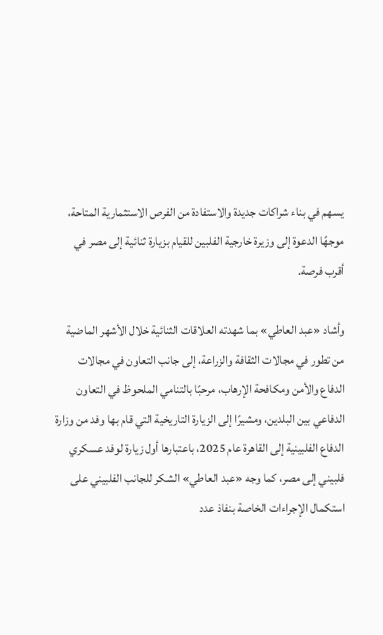يسهم في بناء شراكات جديدة والاستفادة من الفرص الاستثمارية المتاحة، موجهًا الدعوة إلى وزيرة خارجية الفلبين للقيام بزيارة ثنائية إلى مصر في أقرب فرصة.

وأشاد «عبد العاطي» بما شهدته العلاقات الثنائية خلال الأشهر الماضية من تطور في مجالات الثقافة والزراعة، إلى جانب التعاون في مجالات الدفاع والأمن ومكافحة الإرهاب، مرحبًا بالتنامي الملحوظ في التعاون الدفاعي بين البلدين، ومشيرًا إلى الزيارة التاريخية التي قام بها وفد من وزارة الدفاع الفلبينية إلى القاهرة عام 2025، باعتبارها أول زيارة لوفد عسكري فلبيني إلى مصر، كما وجه «عبد العاطي» الشكر للجانب الفلبيني على استكمال الإجراءات الخاصة بنفاذ عدد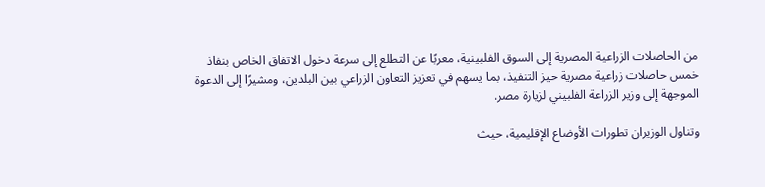من الحاصلات الزراعية المصرية إلى السوق الفلبينية، معربًا عن التطلع إلى سرعة دخول الاتفاق الخاص بنفاذ خمس حاصلات زراعية مصرية حيز التنفيذ، بما يسهم في تعزيز التعاون الزراعي بين البلدين، ومشيرًا إلى الدعوة الموجهة إلى وزير الزراعة الفلبيني لزيارة مصر.

وتناول الوزيران تطورات الأوضاع الإقليمية، حيث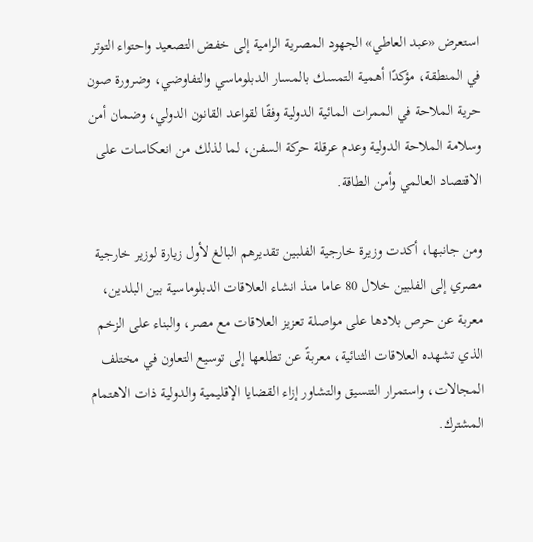استعرض «عبد العاطي» الجهود المصرية الرامية إلى خفض التصعيد واحتواء التوتر في المنطقة، مؤكدًا أهمية التمسك بالمسار الدبلوماسي والتفاوضي، وضرورة صون حرية الملاحة في الممرات المائية الدولية وفقًا لقواعد القانون الدولي، وضمان أمن وسلامة الملاحة الدولية وعدم عرقلة حركة السفن، لما لذلك من انعكاسات على الاقتصاد العالمي وأمن الطاقة.

ومن جانبها، أكدت وزيرة خارجية الفلبين تقديرهم البالغ لأول زيارة لوزير خارجية مصري إلى الفلبين خلال 80 عاما منذ انشاء العلاقات الدبلوماسية بين البلدين، معربة عن حرص بلادها على مواصلة تعزيز العلاقات مع مصر، والبناء على الزخم الذي تشهده العلاقات الثنائية، معربةً عن تطلعها إلى توسيع التعاون في مختلف المجالات، واستمرار التنسيق والتشاور إزاء القضايا الإقليمية والدولية ذات الاهتمام المشترك.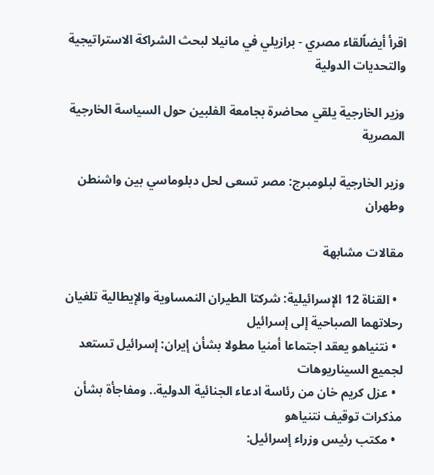اقرأ أيضاًلقاء مصري - برازيلي في مانيلا لبحث الشراكة الاستراتيجية والتحديات الدولية

وزير الخارجية يلقي محاضرة بجامعة الفلبين حول السياسة الخارجية المصرية

وزير الخارجية لبلومبرج: مصر تسعى لحل دبلوماسي بين واشنطن وطهران

مقالات مشابهة

  • القناة 12 الإسرائيلية: شركتا الطيران النمساوية والإيطالية تلغيان رحلاتهما الصباحية إلى إسرائيل
  • نتنياهو يعقد اجتماعا أمنيا مطولا بشأن إيران: إسرائيل تستعد لجميع السيناريوهات
  • عزل كريم خان من رئاسة ادعاء الجنائية الدولية.. ومفاجأة بشأن مذكرات توقيف نتنياهو
  • مكتب رئيس وزراء إسرائيل: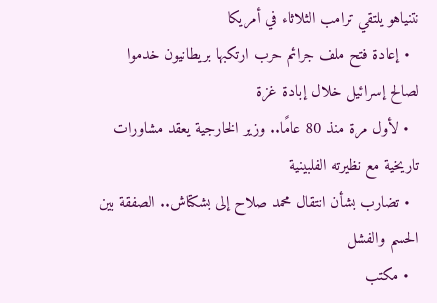نتنياهو يلتقي ترامب الثلاثاء في أمريكا
  • إعادة فتح ملف جرائم حرب ارتكبها بريطانيون خدموا لصالح إسرائيل خلال إبادة غزة
  • لأول مرة منذ 80 عامًا.. وزير الخارجية يعقد مشاورات تاريخية مع نظيرته الفلبينية
  • تضارب بشأن انتقال محمد صلاح إلى بشكتاش.. الصفقة بين الحسم والفشل
  • مكتب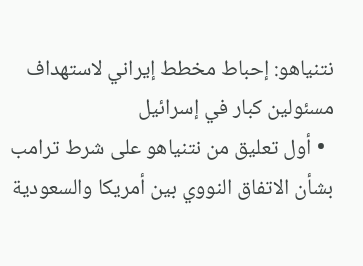نتنياهو: إحباط مخطط إيراني لاستهداف مسئولين كبار في إسرائيل
  • أول تعليق من نتنياهو على شرط ترامب بشأن الاتفاق النووي بين أمريكا والسعودية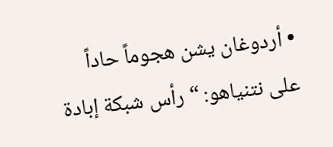• أردوغان يشن هجوماً حاداً على نتنياهو: “رأس شبكة إبادة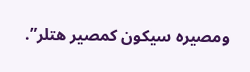ومصيره سيكون كمصير هتلر”.